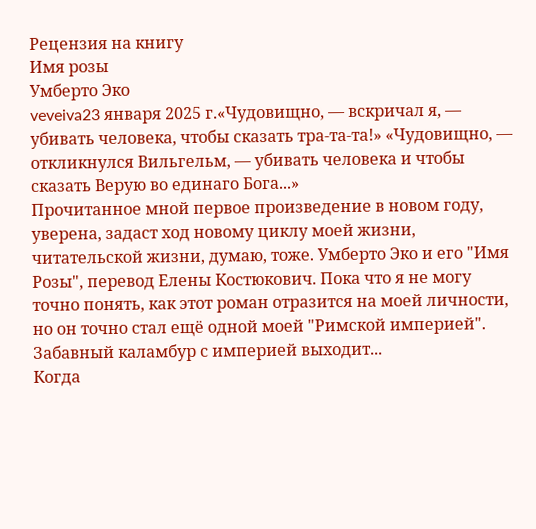Рецензия на книгу
Имя розы
Умберто Эко
veveiva23 января 2025 г.«Чудовищно, — вскричал я, — убивать человека, чтобы сказать тра-та-та!» «Чудовищно, — откликнулся Вильгельм, — убивать человека и чтобы сказать Верую во единаго Бога...»
Прочитанное мной первое произведение в новом году, уверена, задаст ход новому циклу моей жизни, читательской жизни, думаю, тоже. Умберто Эко и его "Имя Розы", перевод Елены Костюкович. Пока что я не могу точно понять, как этот роман отразится на моей личности, но он точно стал ещё одной моей "Римской империей". Забавный каламбур с империей выходит...
Когда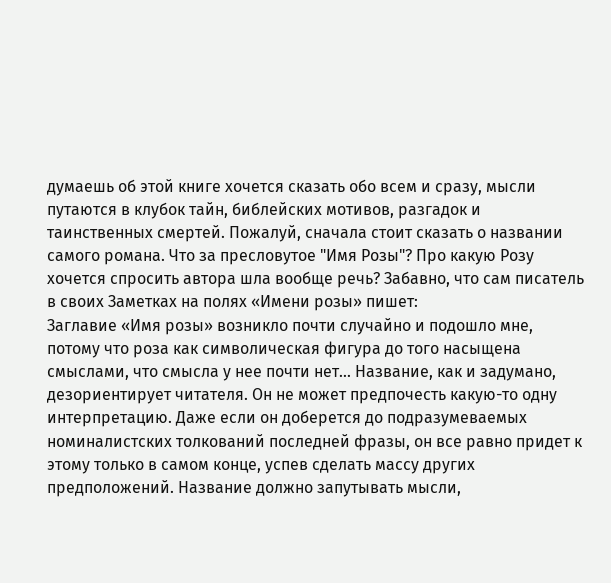думаешь об этой книге хочется сказать обо всем и сразу, мысли путаются в клубок тайн, библейских мотивов, разгадок и таинственных смертей. Пожалуй, сначала стоит сказать о названии самого романа. Что за пресловутое "Имя Розы"? Про какую Розу хочется спросить автора шла вообще речь? Забавно, что сам писатель в своих Заметках на полях «Имени розы» пишет:
Заглавие «Имя розы» возникло почти случайно и подошло мне, потому что роза как символическая фигура до того насыщена смыслами, что смысла у нее почти нет... Название, как и задумано, дезориентирует читателя. Он не может предпочесть какую-то одну интерпретацию. Даже если он доберется до подразумеваемых номиналистских толкований последней фразы, он все равно придет к этому только в самом конце, успев сделать массу других предположений. Название должно запутывать мысли,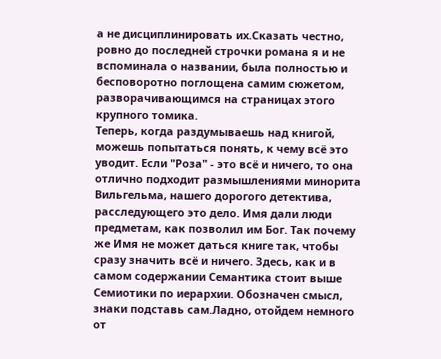а не дисциплинировать их.Сказать честно, ровно до последней строчки романа я и не вспоминала о названии, была полностью и бесповоротно поглощена самим сюжетом, разворачивающимся на страницах этого крупного томика.
Теперь, когда раздумываешь над книгой, можешь попытаться понять, к чему всё это уводит. Если "Роза" - это всё и ничего, то она отлично подходит размышлениями минорита Вильгельма, нашего дорогого детектива, расследующего это дело. Имя дали люди предметам, как позволил им Бог. Так почему же Имя не может даться книге так, чтобы сразу значить всё и ничего. Здесь, как и в самом содержании Семантика стоит выше Семиотики по иерархии. Обозначен смысл, знаки подставь сам.Ладно, отойдем немного от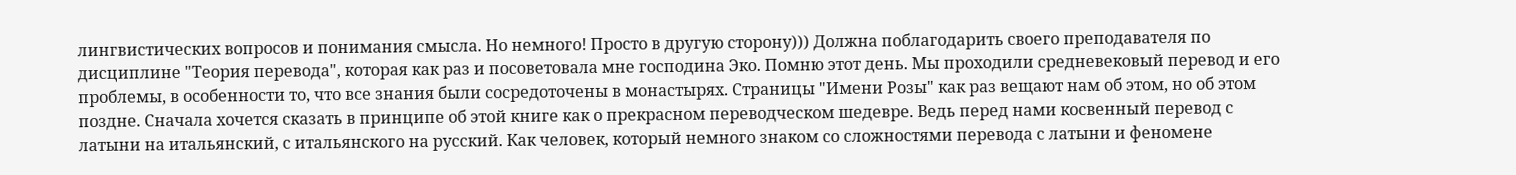лингвистических вопросов и понимания смысла. Но немного! Просто в другую сторону))) Должна поблагодарить своего преподавателя по дисциплине "Теория перевода", которая как раз и посоветовала мне господина Эко. Помню этот день. Мы проходили средневековый перевод и его проблемы, в особенности то, что все знания были сосредоточены в монастырях. Страницы "Имени Розы" как раз вещают нам об этом, но об этом поздне. Сначала хочется сказать в принципе об этой книге как о прекрасном переводческом шедевре. Ведь перед нами косвенный перевод с латыни на итальянский, с итальянского на русский. Как человек, который немного знаком со сложностями перевода с латыни и феномене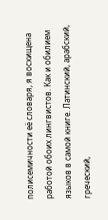полисемичности её словаря, я восхищена работой обоих лингвистов. Как и обилием языков в самой книге. Латинский, арабский, греческий,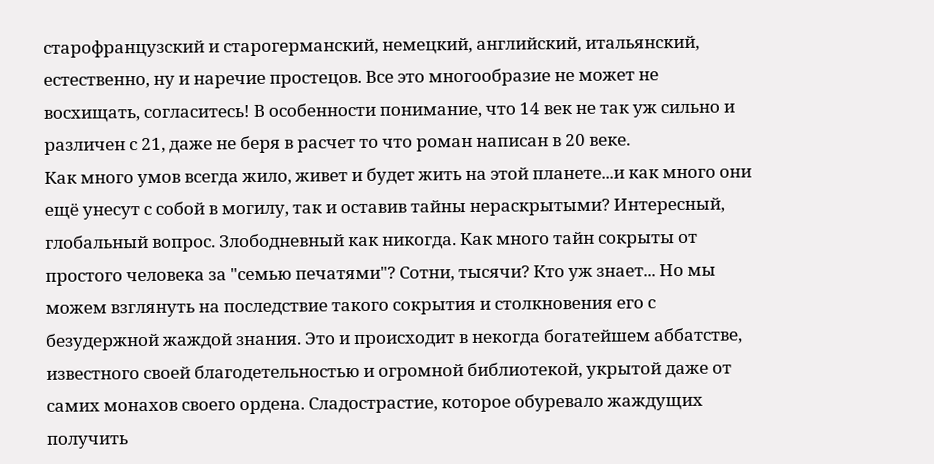старофранцузский и старогерманский, немецкий, английский, итальянский, естественно, ну и наречие простецов. Все это многообразие не может не восхищать, согласитесь! В особенности понимание, что 14 век не так уж сильно и различен с 21, даже не беря в расчет то что роман написан в 20 веке.
Как много умов всегда жило, живет и будет жить на этой планете...и как много они ещё унесут с собой в могилу, так и оставив тайны нераскрытыми? Интересный, глобальный вопрос. Злободневный как никогда. Как много тайн сокрыты от простого человека за "семью печатями"? Сотни, тысячи? Кто уж знает... Но мы можем взглянуть на последствие такого сокрытия и столкновения его с безудержной жаждой знания. Это и происходит в некогда богатейшем аббатстве, известного своей благодетельностью и огромной библиотекой, укрытой даже от самих монахов своего ордена. Сладострастие, которое обуревало жаждущих получить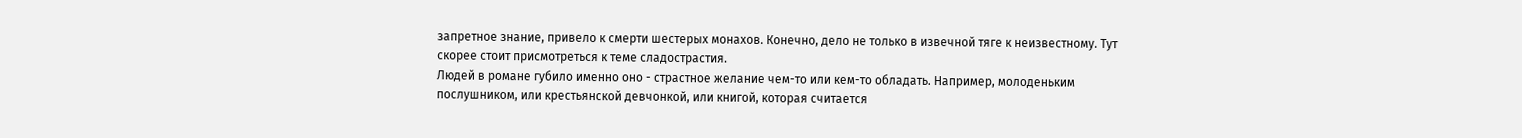запретное знание, привело к смерти шестерых монахов. Конечно, дело не только в извечной тяге к неизвестному. Тут скорее стоит присмотреться к теме сладострастия.
Людей в романе губило именно оно - страстное желание чем-то или кем-то обладать. Например, молоденьким послушником, или крестьянской девчонкой, или книгой, которая считается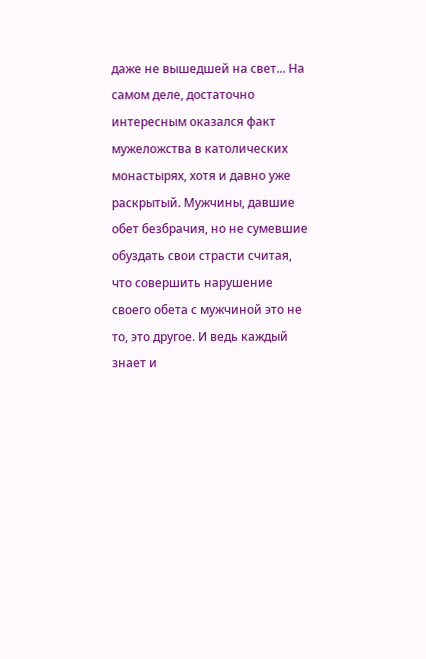даже не вышедшей на свет... На самом деле, достаточно интересным оказался факт мужеложства в католических монастырях, хотя и давно уже раскрытый. Мужчины, давшие обет безбрачия, но не сумевшие обуздать свои страсти считая, что совершить нарушение своего обета с мужчиной это не то, это другое. И ведь каждый знает и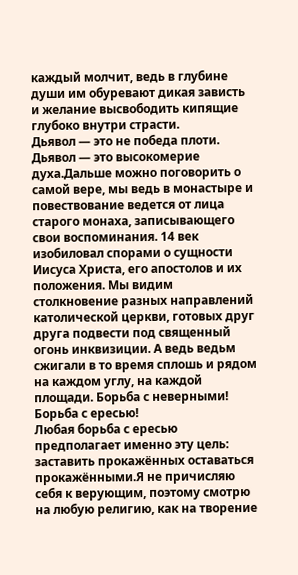каждый молчит, ведь в глубине души им обуревают дикая зависть и желание высвободить кипящие глубоко внутри страсти.
Дьявол — это не победа плоти. Дьявол — это высокомерие духа.Дальше можно поговорить о самой вере, мы ведь в монастыре и повествование ведется от лица старого монаха, записывающего свои воспоминания. 14 век изобиловал спорами о сущности Иисуса Христа, его апостолов и их положения. Мы видим столкновение разных направлений католической церкви, готовых друг друга подвести под священный огонь инквизиции. А ведь ведьм сжигали в то время сплошь и рядом на каждом углу, на каждой площади. Борьба с неверными! Борьба с ересью!
Любая борьба с ересью предполагает именно эту цель: заставить прокажённых оставаться прокажёнными.Я не причисляю себя к верующим, поэтому смотрю на любую религию, как на творение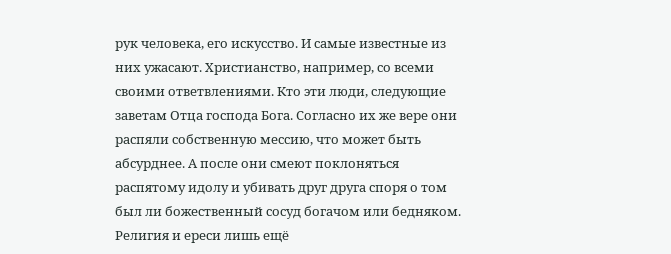рук человека, его искусство. И самые известные из них ужасают. Христианство, например, со всеми своими ответвлениями. Кто эти люди, следующие заветам Отца господа Бога. Согласно их же вере они распяли собственную мессию, что может быть абсурднее. А после они смеют поклоняться распятому идолу и убивать друг друга споря о том был ли божественный сосуд богачом или бедняком. Религия и ереси лишь ещё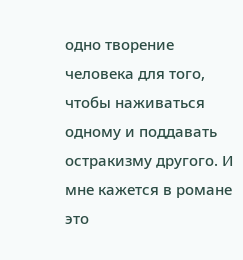одно творение человека для того, чтобы наживаться одному и поддавать остракизму другого. И мне кажется в романе это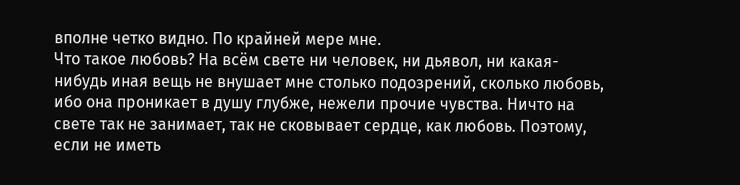вполне четко видно. По крайней мере мне.
Что такое любовь? На всём свете ни человек, ни дьявол, ни какая-нибудь иная вещь не внушает мне столько подозрений, сколько любовь, ибо она проникает в душу глубже, нежели прочие чувства. Ничто на свете так не занимает, так не сковывает сердце, как любовь. Поэтому, если не иметь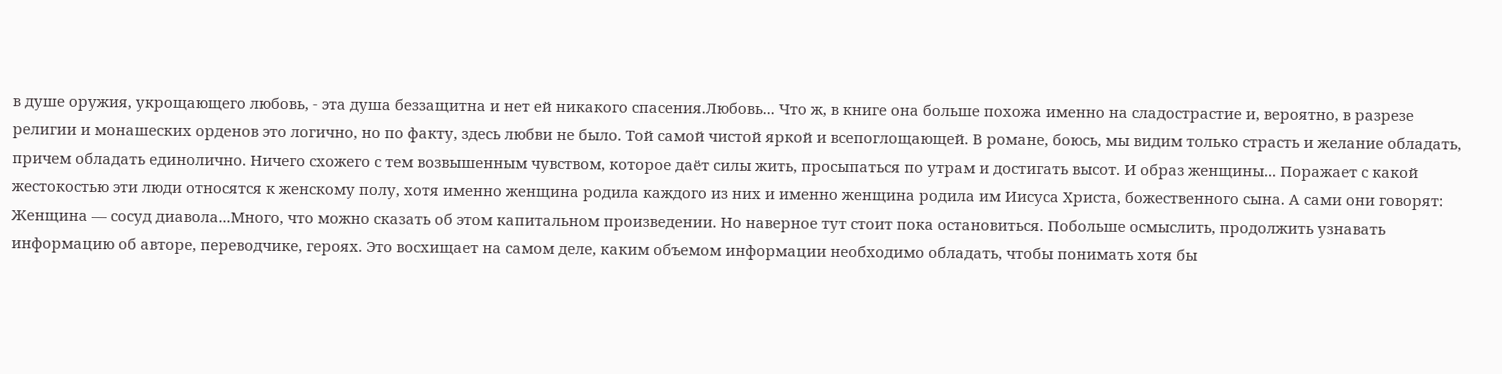в душе оружия, укрощающего любовь, - эта душа беззащитна и нет ей никакого спасения.Любовь... Что ж, в книге она больше похожа именно на сладострастие и, вероятно, в разрезе религии и монашеских орденов это логично, но по факту, здесь любви не было. Той самой чистой яркой и всепоглощающей. В романе, боюсь, мы видим только страсть и желание обладать, причем обладать единолично. Ничего схожего с тем возвышенным чувством, которое даёт силы жить, просыпаться по утрам и достигать высот. И образ женщины... Поражает с какой жестокостью эти люди относятся к женскому полу, хотя именно женщина родила каждого из них и именно женщина родила им Иисуса Христа, божественного сына. А сами они говорят:
Женщина — сосуд диавола...Много, что можно сказать об этом капитальном произведении. Но наверное тут стоит пока остановиться. Побольше осмыслить, продолжить узнавать информацию об авторе, переводчике, героях. Это восхищает на самом деле, каким объемом информации необходимо обладать, чтобы понимать хотя бы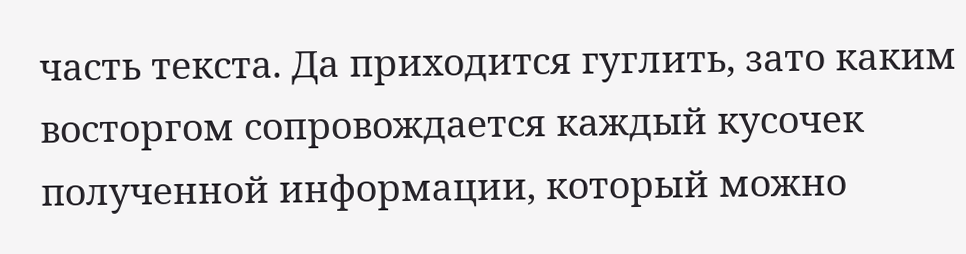часть текста. Да приходится гуглить, зато каким восторгом сопровождается каждый кусочек полученной информации, который можно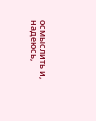осмыслить и, надеюсь,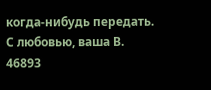когда-нибудь передать.
С любовью, ваша В.
46893